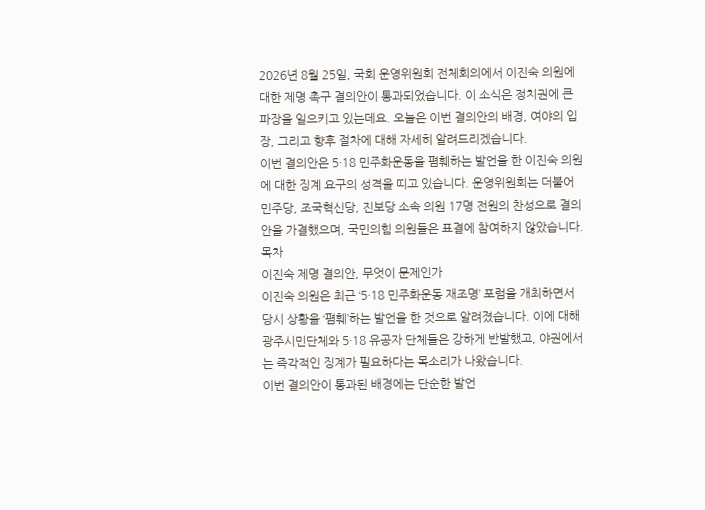2026년 8월 25일, 국회 운영위원회 전체회의에서 이진숙 의원에 대한 제명 촉구 결의안이 통과되었습니다. 이 소식은 정치권에 큰 파장을 일으키고 있는데요. 오늘은 이번 결의안의 배경, 여야의 입장, 그리고 향후 절차에 대해 자세히 알려드리겠습니다.
이번 결의안은 5·18 민주화운동을 폄훼하는 발언을 한 이진숙 의원에 대한 징계 요구의 성격을 띠고 있습니다. 운영위원회는 더불어민주당, 조국혁신당, 진보당 소속 의원 17명 전원의 찬성으로 결의안을 가결했으며, 국민의힘 의원들은 표결에 참여하지 않았습니다.
목차
이진숙 제명 결의안, 무엇이 문제인가
이진숙 의원은 최근 ‘5·18 민주화운동 재조명’ 포럼을 개최하면서 당시 상황을 ‘폄훼’하는 발언을 한 것으로 알려졌습니다. 이에 대해 광주시민단체와 5·18 유공자 단체들은 강하게 반발했고, 야권에서는 즉각적인 징계가 필요하다는 목소리가 나왔습니다.
이번 결의안이 통과된 배경에는 단순한 발언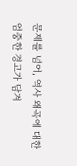문제를 넘어, 역사 왜곡에 대한 엄중한 경고가 담겨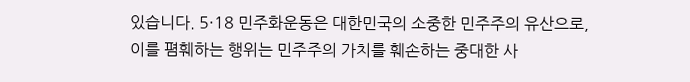있습니다. 5·18 민주화운동은 대한민국의 소중한 민주주의 유산으로, 이를 폄훼하는 행위는 민주주의 가치를 훼손하는 중대한 사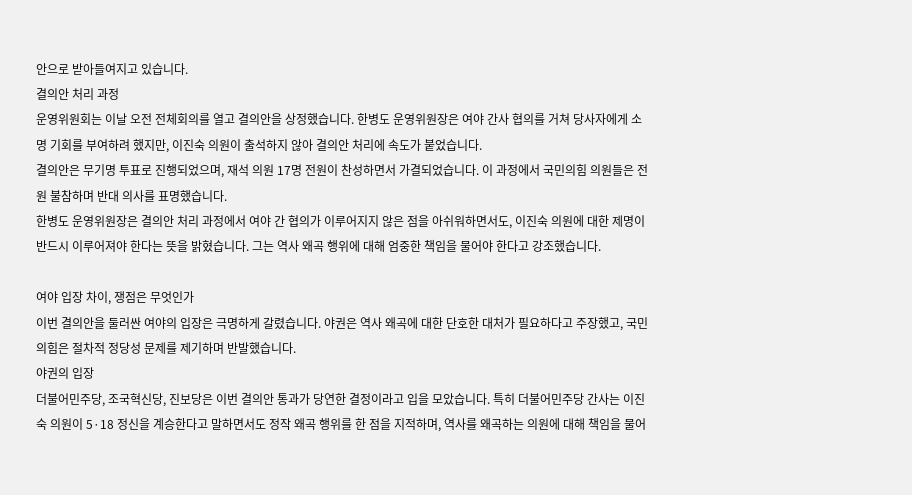안으로 받아들여지고 있습니다.
결의안 처리 과정
운영위원회는 이날 오전 전체회의를 열고 결의안을 상정했습니다. 한병도 운영위원장은 여야 간사 협의를 거쳐 당사자에게 소명 기회를 부여하려 했지만, 이진숙 의원이 출석하지 않아 결의안 처리에 속도가 붙었습니다.
결의안은 무기명 투표로 진행되었으며, 재석 의원 17명 전원이 찬성하면서 가결되었습니다. 이 과정에서 국민의힘 의원들은 전원 불참하며 반대 의사를 표명했습니다.
한병도 운영위원장은 결의안 처리 과정에서 여야 간 협의가 이루어지지 않은 점을 아쉬워하면서도, 이진숙 의원에 대한 제명이 반드시 이루어져야 한다는 뜻을 밝혔습니다. 그는 역사 왜곡 행위에 대해 엄중한 책임을 물어야 한다고 강조했습니다.

여야 입장 차이, 쟁점은 무엇인가
이번 결의안을 둘러싼 여야의 입장은 극명하게 갈렸습니다. 야권은 역사 왜곡에 대한 단호한 대처가 필요하다고 주장했고, 국민의힘은 절차적 정당성 문제를 제기하며 반발했습니다.
야권의 입장
더불어민주당, 조국혁신당, 진보당은 이번 결의안 통과가 당연한 결정이라고 입을 모았습니다. 특히 더불어민주당 간사는 이진숙 의원이 5·18 정신을 계승한다고 말하면서도 정작 왜곡 행위를 한 점을 지적하며, 역사를 왜곡하는 의원에 대해 책임을 물어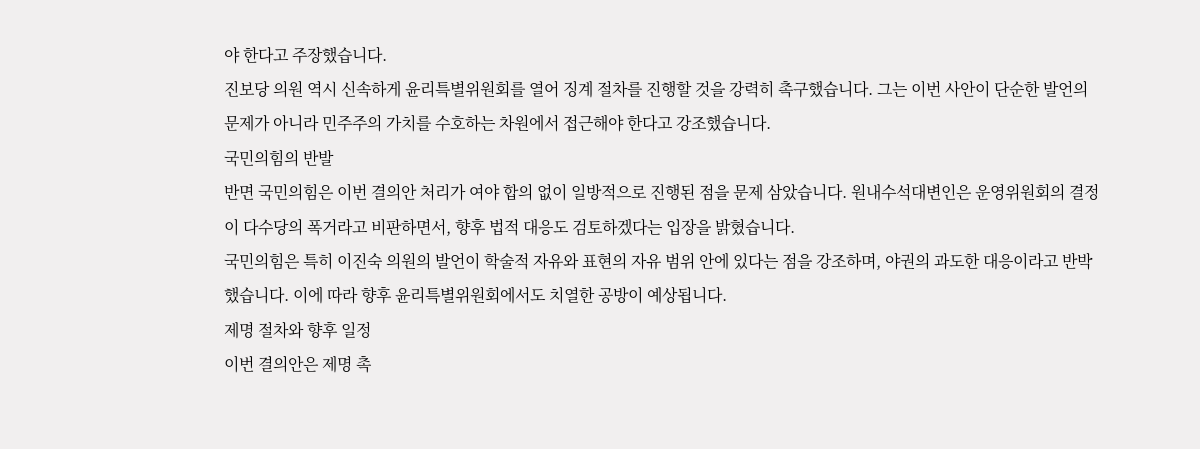야 한다고 주장했습니다.
진보당 의원 역시 신속하게 윤리특별위원회를 열어 징계 절차를 진행할 것을 강력히 촉구했습니다. 그는 이번 사안이 단순한 발언의 문제가 아니라 민주주의 가치를 수호하는 차원에서 접근해야 한다고 강조했습니다.
국민의힘의 반발
반면 국민의힘은 이번 결의안 처리가 여야 합의 없이 일방적으로 진행된 점을 문제 삼았습니다. 원내수석대변인은 운영위원회의 결정이 다수당의 폭거라고 비판하면서, 향후 법적 대응도 검토하겠다는 입장을 밝혔습니다.
국민의힘은 특히 이진숙 의원의 발언이 학술적 자유와 표현의 자유 범위 안에 있다는 점을 강조하며, 야권의 과도한 대응이라고 반박했습니다. 이에 따라 향후 윤리특별위원회에서도 치열한 공방이 예상됩니다.
제명 절차와 향후 일정
이번 결의안은 제명 촉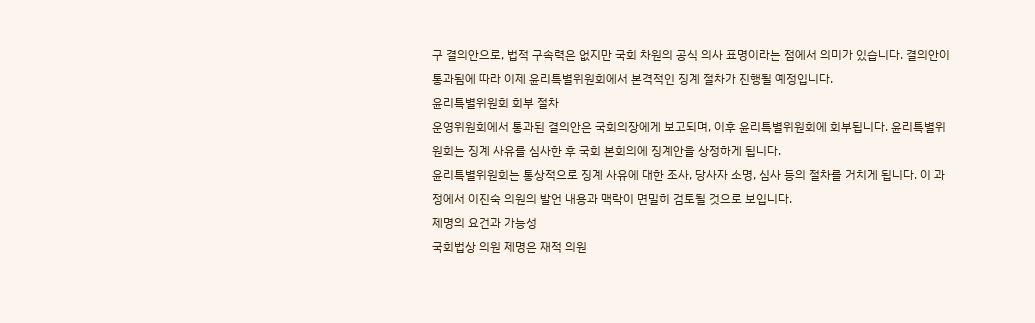구 결의안으로, 법적 구속력은 없지만 국회 차원의 공식 의사 표명이라는 점에서 의미가 있습니다. 결의안이 통과됨에 따라 이제 윤리특별위원회에서 본격적인 징계 절차가 진행될 예정입니다.
윤리특별위원회 회부 절차
운영위원회에서 통과된 결의안은 국회의장에게 보고되며, 이후 윤리특별위원회에 회부됩니다. 윤리특별위원회는 징계 사유를 심사한 후 국회 본회의에 징계안을 상정하게 됩니다.
윤리특별위원회는 통상적으로 징계 사유에 대한 조사, 당사자 소명, 심사 등의 절차를 거치게 됩니다. 이 과정에서 이진숙 의원의 발언 내용과 맥락이 면밀히 검토될 것으로 보입니다.
제명의 요건과 가능성
국회법상 의원 제명은 재적 의원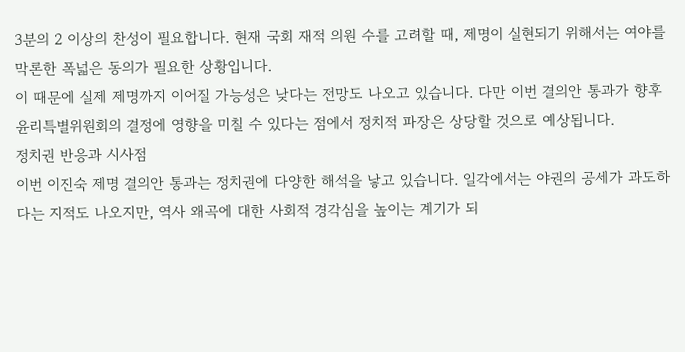3분의 2 이상의 찬성이 필요합니다. 현재 국회 재적 의원 수를 고려할 때, 제명이 실현되기 위해서는 여야를 막론한 폭넓은 동의가 필요한 상황입니다.
이 때문에 실제 제명까지 이어질 가능성은 낮다는 전망도 나오고 있습니다. 다만 이번 결의안 통과가 향후 윤리특별위원회의 결정에 영향을 미칠 수 있다는 점에서 정치적 파장은 상당할 것으로 예상됩니다.
정치권 반응과 시사점
이번 이진숙 제명 결의안 통과는 정치권에 다양한 해석을 낳고 있습니다. 일각에서는 야권의 공세가 과도하다는 지적도 나오지만, 역사 왜곡에 대한 사회적 경각심을 높이는 계기가 되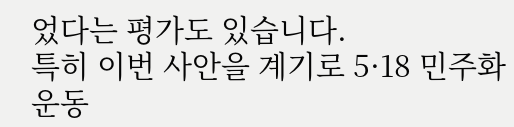었다는 평가도 있습니다.
특히 이번 사안을 계기로 5·18 민주화운동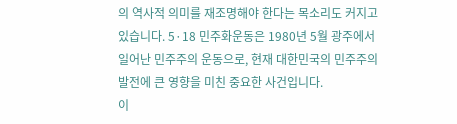의 역사적 의미를 재조명해야 한다는 목소리도 커지고 있습니다. 5·18 민주화운동은 1980년 5월 광주에서 일어난 민주주의 운동으로, 현재 대한민국의 민주주의 발전에 큰 영향을 미친 중요한 사건입니다.
이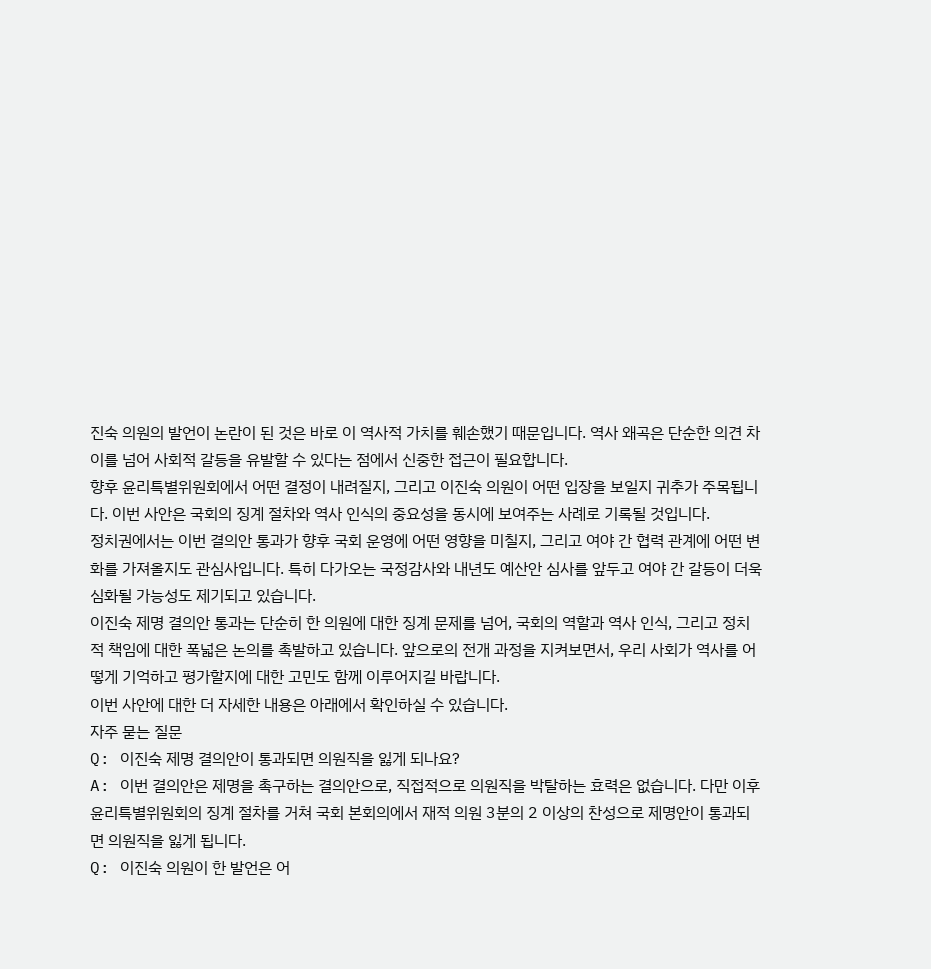진숙 의원의 발언이 논란이 된 것은 바로 이 역사적 가치를 훼손했기 때문입니다. 역사 왜곡은 단순한 의견 차이를 넘어 사회적 갈등을 유발할 수 있다는 점에서 신중한 접근이 필요합니다.
향후 윤리특별위원회에서 어떤 결정이 내려질지, 그리고 이진숙 의원이 어떤 입장을 보일지 귀추가 주목됩니다. 이번 사안은 국회의 징계 절차와 역사 인식의 중요성을 동시에 보여주는 사례로 기록될 것입니다.
정치권에서는 이번 결의안 통과가 향후 국회 운영에 어떤 영향을 미칠지, 그리고 여야 간 협력 관계에 어떤 변화를 가져올지도 관심사입니다. 특히 다가오는 국정감사와 내년도 예산안 심사를 앞두고 여야 간 갈등이 더욱 심화될 가능성도 제기되고 있습니다.
이진숙 제명 결의안 통과는 단순히 한 의원에 대한 징계 문제를 넘어, 국회의 역할과 역사 인식, 그리고 정치적 책임에 대한 폭넓은 논의를 촉발하고 있습니다. 앞으로의 전개 과정을 지켜보면서, 우리 사회가 역사를 어떻게 기억하고 평가할지에 대한 고민도 함께 이루어지길 바랍니다.
이번 사안에 대한 더 자세한 내용은 아래에서 확인하실 수 있습니다.
자주 묻는 질문
Q: 이진숙 제명 결의안이 통과되면 의원직을 잃게 되나요?
A: 이번 결의안은 제명을 촉구하는 결의안으로, 직접적으로 의원직을 박탈하는 효력은 없습니다. 다만 이후 윤리특별위원회의 징계 절차를 거쳐 국회 본회의에서 재적 의원 3분의 2 이상의 찬성으로 제명안이 통과되면 의원직을 잃게 됩니다.
Q: 이진숙 의원이 한 발언은 어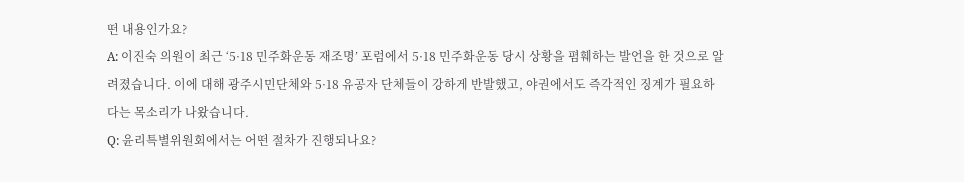떤 내용인가요?
A: 이진숙 의원이 최근 ‘5·18 민주화운동 재조명’ 포럼에서 5·18 민주화운동 당시 상황을 폄훼하는 발언을 한 것으로 알려졌습니다. 이에 대해 광주시민단체와 5·18 유공자 단체들이 강하게 반발했고, 야권에서도 즉각적인 징계가 필요하다는 목소리가 나왔습니다.
Q: 윤리특별위원회에서는 어떤 절차가 진행되나요?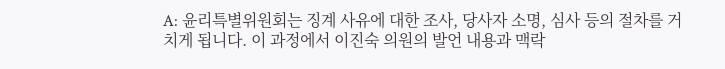A: 윤리특별위원회는 징계 사유에 대한 조사, 당사자 소명, 심사 등의 절차를 거치게 됩니다. 이 과정에서 이진숙 의원의 발언 내용과 맥락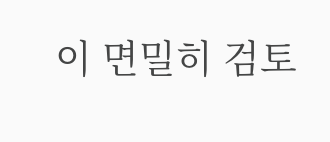이 면밀히 검토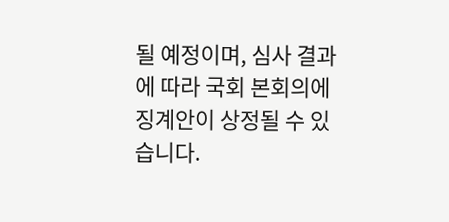될 예정이며, 심사 결과에 따라 국회 본회의에 징계안이 상정될 수 있습니다.